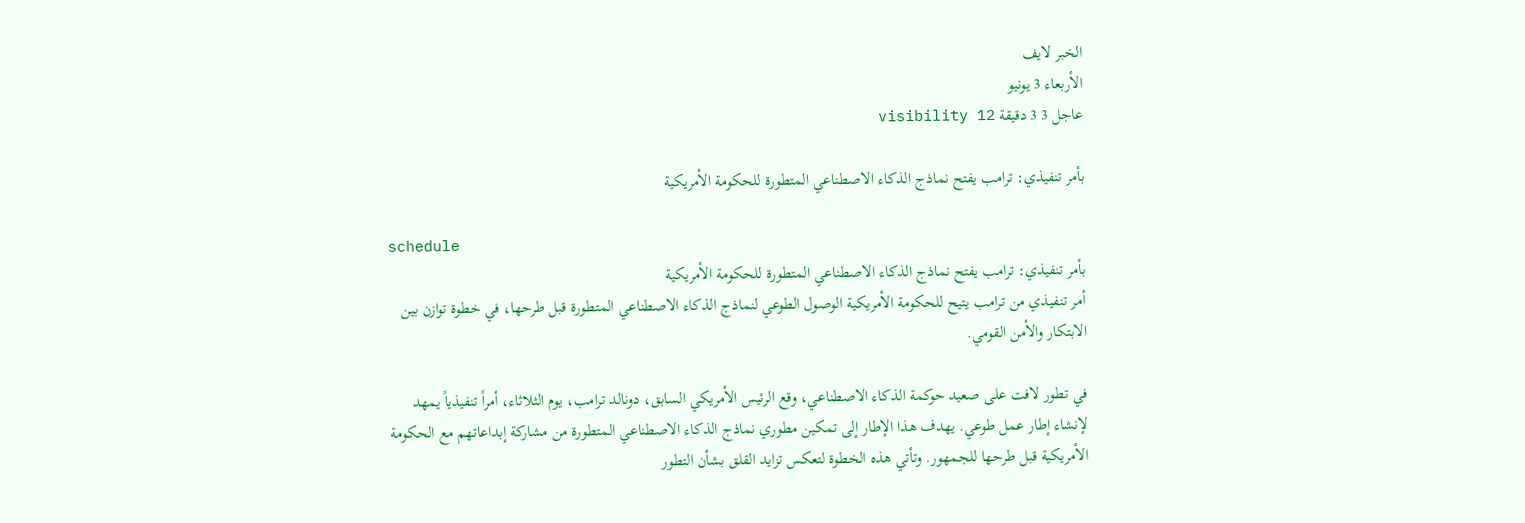الخبر لايف
الأربعاء 3 يونيو
عاجل 3 3 دقيقة visibility 12

بأمر تنفيذي: ترامب يفتح نماذج الذكاء الاصطناعي المتطورة للحكومة الأمريكية

schedule
بأمر تنفيذي: ترامب يفتح نماذج الذكاء الاصطناعي المتطورة للحكومة الأمريكية
أمر تنفيذي من ترامب يتيح للحكومة الأمريكية الوصول الطوعي لنماذج الذكاء الاصطناعي المتطورة قبل طرحها، في خطوة توازن بين الابتكار والأمن القومي.

في تطور لافت على صعيد حوكمة الذكاء الاصطناعي، وقع الرئيس الأمريكي السابق، دونالد ترامب، يوم الثلاثاء، أمراً تنفيذياً يمهد لإنشاء إطار عمل طوعي. يهدف هذا الإطار إلى تمكين مطوري نماذج الذكاء الاصطناعي المتطورة من مشاركة إبداعاتهم مع الحكومة الأمريكية قبل طرحها للجمهور. وتأتي هذه الخطوة لتعكس تزايد القلق بشأن التطور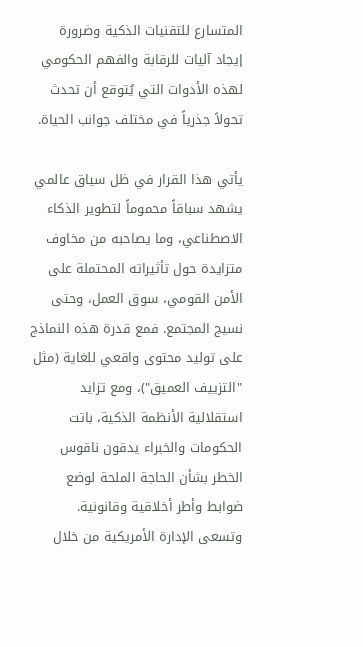المتسارع للتقنيات الذكية وضرورة إيجاد آليات للرقابة والفهم الحكومي لهذه الأدوات التي يُتوقع أن تحدث تحولاً جذرياً في مختلف جوانب الحياة.

يأتي هذا القرار في ظل سياق عالمي يشهد سباقاً محموماً لتطوير الذكاء الاصطناعي، وما يصاحبه من مخاوف متزايدة حول تأثيراته المحتملة على الأمن القومي، سوق العمل، وحتى نسيج المجتمع. فمع قدرة هذه النماذج على توليد محتوى واقعي للغاية (مثل "التزييف العميق")، ومع تزايد استقلالية الأنظمة الذكية، باتت الحكومات والخبراء يدقون ناقوس الخطر بشأن الحاجة الملحة لوضع ضوابط وأطر أخلاقية وقانونية. وتسعى الإدارة الأمريكية من خلال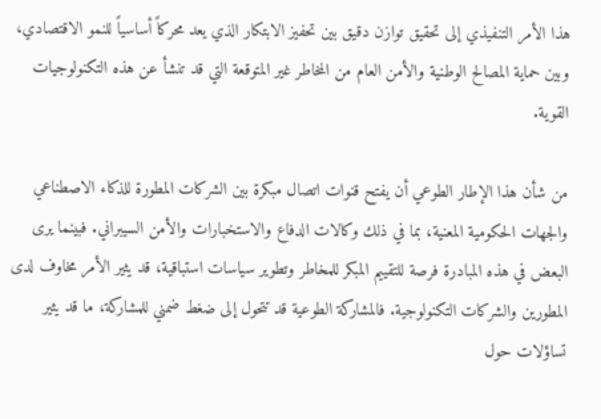هذا الأمر التنفيذي إلى تحقيق توازن دقيق بين تحفيز الابتكار الذي يعد محركاً أساسياً للنمو الاقتصادي، وبين حماية المصالح الوطنية والأمن العام من المخاطر غير المتوقعة التي قد تنشأ عن هذه التكنولوجيات القوية.

من شأن هذا الإطار الطوعي أن يفتح قنوات اتصال مبكرة بين الشركات المطورة للذكاء الاصطناعي والجهات الحكومية المعنية، بما في ذلك وكالات الدفاع والاستخبارات والأمن السيبراني. فبينما يرى البعض في هذه المبادرة فرصة للتقييم المبكر للمخاطر وتطوير سياسات استباقية، قد يثير الأمر مخاوف لدى المطورين والشركات التكنولوجية. فالمشاركة الطوعية قد تتحول إلى ضغط ضمني للمشاركة، ما قد يثير تساؤلات حول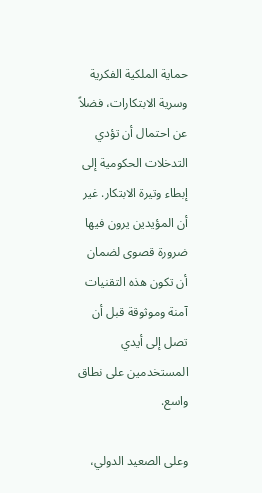حماية الملكية الفكرية وسرية الابتكارات، فضلاً عن احتمال أن تؤدي التدخلات الحكومية إلى إبطاء وتيرة الابتكار. غير أن المؤيدين يرون فيها ضرورة قصوى لضمان أن تكون هذه التقنيات آمنة وموثوقة قبل أن تصل إلى أيدي المستخدمين على نطاق واسع.

وعلى الصعيد الدولي،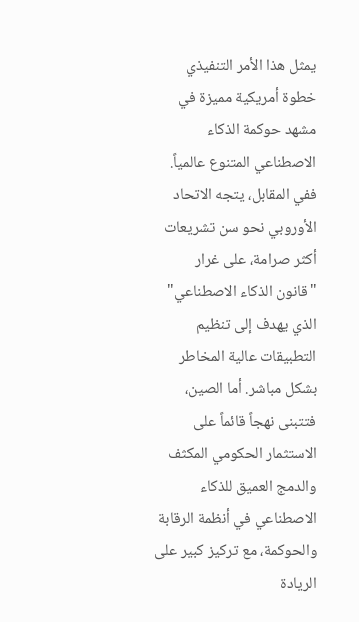يمثل هذا الأمر التنفيذي خطوة أمريكية مميزة في مشهد حوكمة الذكاء الاصطناعي المتنوع عالمياً. ففي المقابل، يتجه الاتحاد الأوروبي نحو سن تشريعات أكثر صرامة، على غرار "قانون الذكاء الاصطناعي" الذي يهدف إلى تنظيم التطبيقات عالية المخاطر بشكل مباشر. أما الصين، فتتبنى نهجاً قائماً على الاستثمار الحكومي المكثف والدمج العميق للذكاء الاصطناعي في أنظمة الرقابة والحوكمة، مع تركيز كبير على الريادة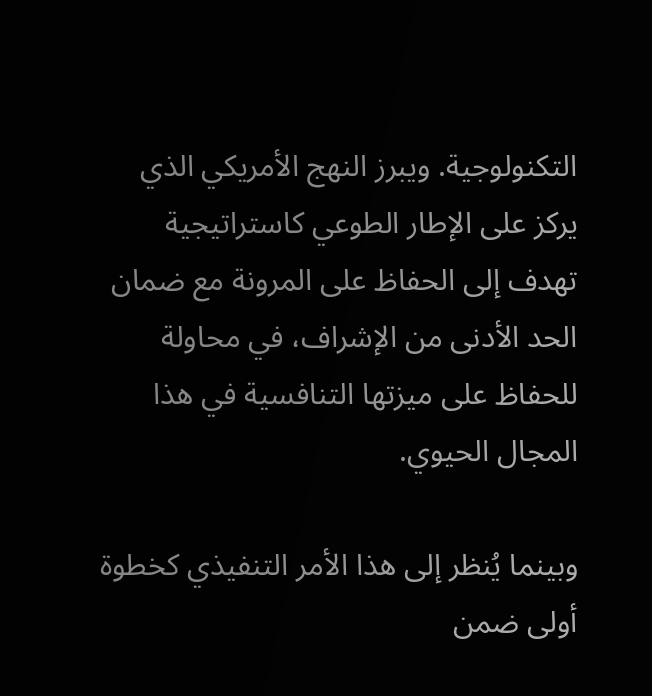التكنولوجية. ويبرز النهج الأمريكي الذي يركز على الإطار الطوعي كاستراتيجية تهدف إلى الحفاظ على المرونة مع ضمان الحد الأدنى من الإشراف، في محاولة للحفاظ على ميزتها التنافسية في هذا المجال الحيوي.

وبينما يُنظر إلى هذا الأمر التنفيذي كخطوة أولى ضمن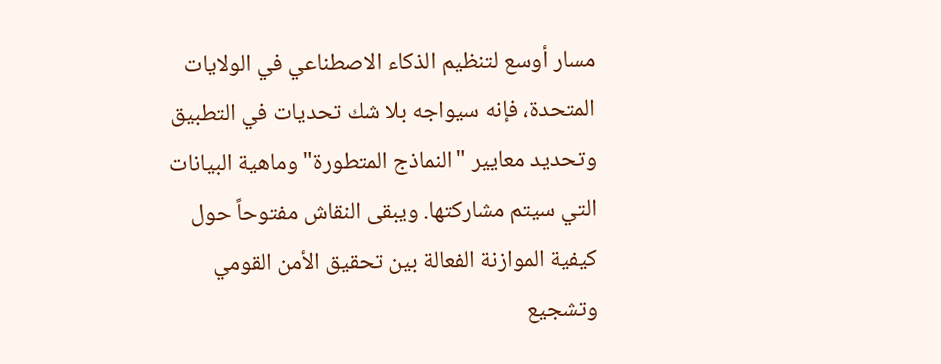مسار أوسع لتنظيم الذكاء الاصطناعي في الولايات المتحدة، فإنه سيواجه بلا شك تحديات في التطبيق وتحديد معايير "النماذج المتطورة" وماهية البيانات التي سيتم مشاركتها. ويبقى النقاش مفتوحاً حول كيفية الموازنة الفعالة بين تحقيق الأمن القومي وتشجيع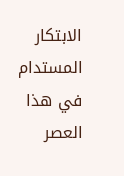الابتكار المستدام في هذا العصر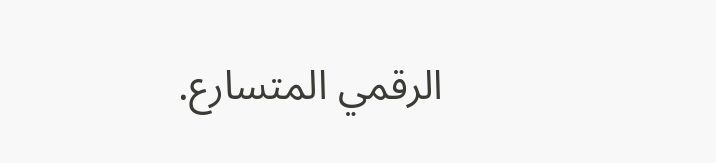الرقمي المتسارع.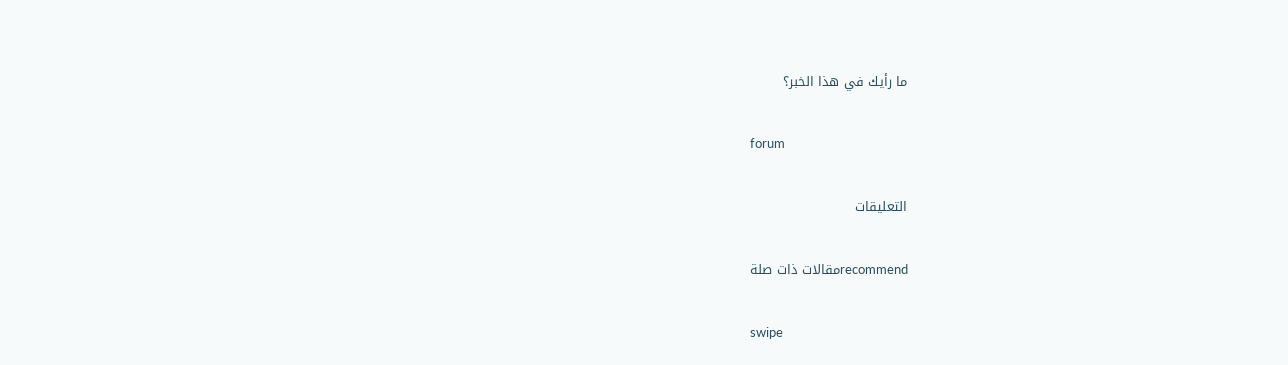ما رأيك في هذا الخبر؟

forum

التعليقات

recommendمقالات ذات صلة

swipe